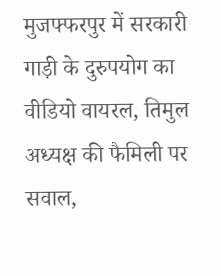मुजफ्फरपुर में सरकारी गाड़ी के दुरुपयोग का वीडियो वायरल, तिमुल अध्यक्ष की फैमिली पर सवाल,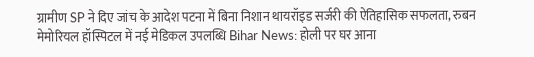ग्रामीण SP ने दिए जांच के आदेश पटना में बिना निशान थायरॉइड सर्जरी की ऐतिहासिक सफलता, रुबन मेमोरियल हॉस्पिटल में नई मेडिकल उपलब्धि Bihar News: होली पर घर आना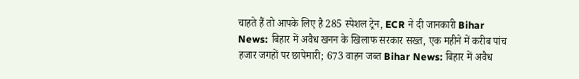चाहते हैं तो आपके लिए है 285 स्पेशल ट्रेन, ECR ने दी जानकारी Bihar News: बिहार में अवैध खनन के खिलाफ सरकार सख्त, एक महीने में करीब पांच हजार जगहों पर छापेमारी; 673 वाहन जब्त Bihar News: बिहार में अवैध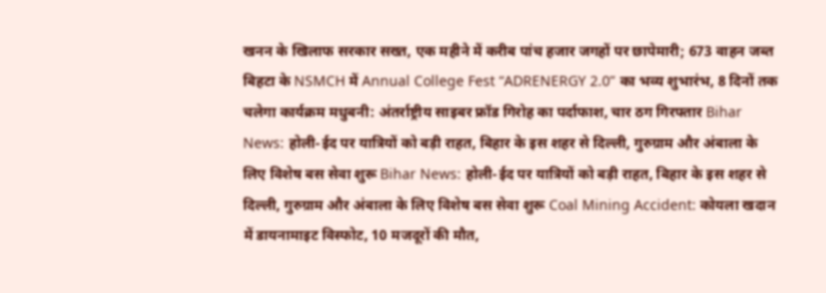खनन के खिलाफ सरकार सख्त, एक महीने में करीब पांच हजार जगहों पर छापेमारी; 673 वाहन जब्त बिहटा के NSMCH में Annual College Fest “ADRENERGY 2.0” का भव्य शुभारंभ, 8 दिनों तक चलेगा कार्यक्रम मधुबनी: अंतर्राष्ट्रीय साइबर फ्रॉड गिरोह का पर्दाफाश, चार ठग गिरफ्तार Bihar News: होली-ईद पर यात्रियों को बड़ी राहत, बिहार के इस शहर से दिल्ली, गुरुग्राम और अंबाला के लिए विशेष बस सेवा शुरू Bihar News: होली-ईद पर यात्रियों को बड़ी राहत, बिहार के इस शहर से दिल्ली, गुरुग्राम और अंबाला के लिए विशेष बस सेवा शुरू Coal Mining Accident: कोयला खदान में डायनामाइट विस्फोट, 10 मजदूरों की मौत,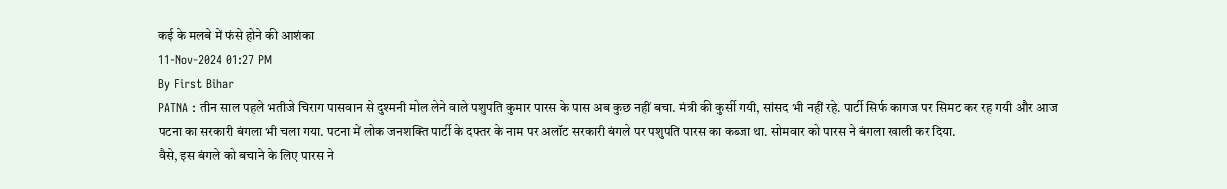कई के मलबे में फंसे होने की आशंका
11-Nov-2024 01:27 PM
By First Bihar
PATNA : तीन साल पहले भतीजे चिराग पासवान से दुश्मनी मोल लेने वाले पशुपति कुमार पारस के पास अब कुछ नहीं बचा. मंत्री की कुर्सी गयी, सांसद भी नहीं रहे. पार्टी सिर्फ कागज पर सिमट कर रह गयी और आज पटना का सरकारी बंगला भी चला गया. पटना में लोक जनशक्ति पार्टी के दफ्तर के नाम पर अलॉट सरकारी बंगले पर पशुपति पारस का कब्जा था. सोमवार को पारस ने बंगला खाली कर दिया.
वैसे, इस बंगले को बचाने के लिए पारस ने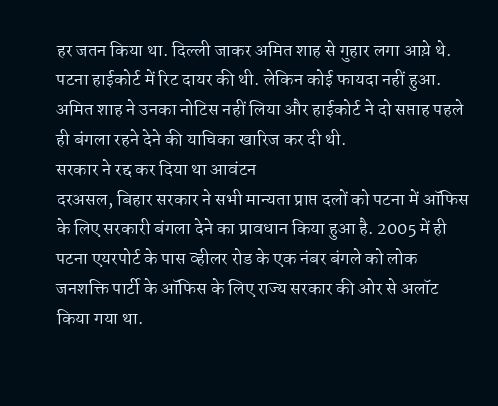हर जतन किया था. दिल्ली जाकर अमित शाह से गुहार लगा आय़े थे. पटना हाईकोर्ट में रिट दायर की थी. लेकिन कोई फायदा नहीं हुआ. अमित शाह ने उनका नोटिस नहीं लिया और हाईकोर्ट ने दो सप्ताह पहले ही बंगला रहने देने की याचिका खारिज कर दी थी.
सरकार ने रद्द कर दिया था आवंटन
दरअसल, बिहार सरकार ने सभी मान्यता प्राप्त दलों को पटना में ऑफिस के लिए सरकारी बंगला देने का प्रावधान किया हुआ है. 2005 में ही पटना एयरपोर्ट के पास व्हीलर रोड के एक नंबर बंगले को लोक जनशक्ति पार्टी के ऑफिस के लिए राज्य सरकार की ओर से अलॉट किया गया था.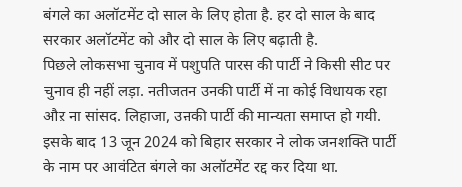बंगले का अलॉटमेंट दो साल के लिए होता है. हर दो साल के बाद सरकार अलॉटमेंट को और दो साल के लिए बढ़ाती है.
पिछले लोकसभा चुनाव में पशुपति पारस की पार्टी ने किसी सीट पर चुनाव ही नहीं लड़ा. नतीजतन उनकी पार्टी में ना कोई विधायक रहा औऱ ना सांसद. लिहाजा, उऩकी पार्टी की मान्यता समाप्त हो गयी. इसके बाद 13 जून 2024 को बिहार सरकार ने लोक जनशक्ति पार्टी के नाम पर आवंटित बंगले का अलॉटमेंट रद्द कर दिया था.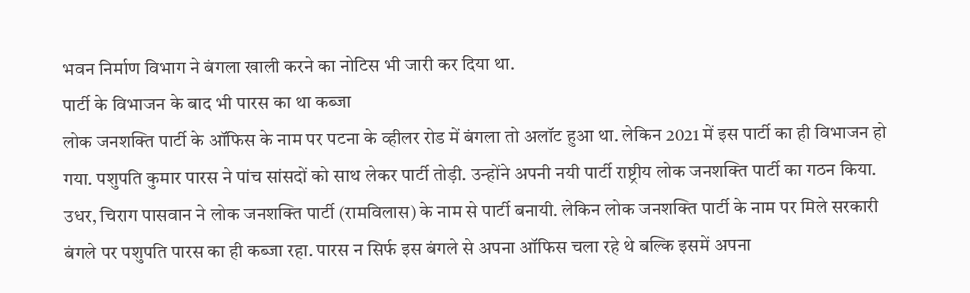भवन निर्माण विभाग ने बंगला खाली करने का नोटिस भी जारी कर दिया था.
पार्टी के विभाजन के बाद भी पारस का था कब्जा
लोक जनशक्ति पार्टी के ऑफिस के नाम पर पटना के व्हीलर रोड में बंगला तो अलॉट हुआ था. लेकिन 2021 में इस पार्टी का ही विभाजन हो गया. पशुपति कुमार पारस ने पांच सांसदों को साथ लेकर पार्टी तोड़ी. उन्होंने अपनी नयी पार्टी राष्ट्रीय लोक जनशक्ति पार्टी का गठन किया. उधर, चिराग पासवान ने लोक जनशक्ति पार्टी (रामविलास) के नाम से पार्टी बनायी. लेकिन लोक जनशक्ति पार्टी के नाम पर मिले सरकारी बंगले पर पशुपति पारस का ही कब्जा रहा. पारस न सिर्फ इस बंगले से अपना ऑफिस चला रहे थे बल्कि इसमें अपना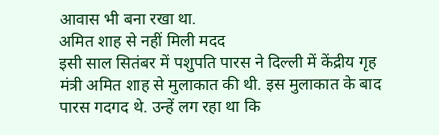आवास भी बना रखा था.
अमित शाह से नहीं मिली मदद
इसी साल सितंबर में पशुपति पारस ने दिल्ली में केंद्रीय गृह मंत्री अमित शाह से मुलाकात की थी. इस मुलाकात के बाद पारस गदगद थे. उन्हें लग रहा था कि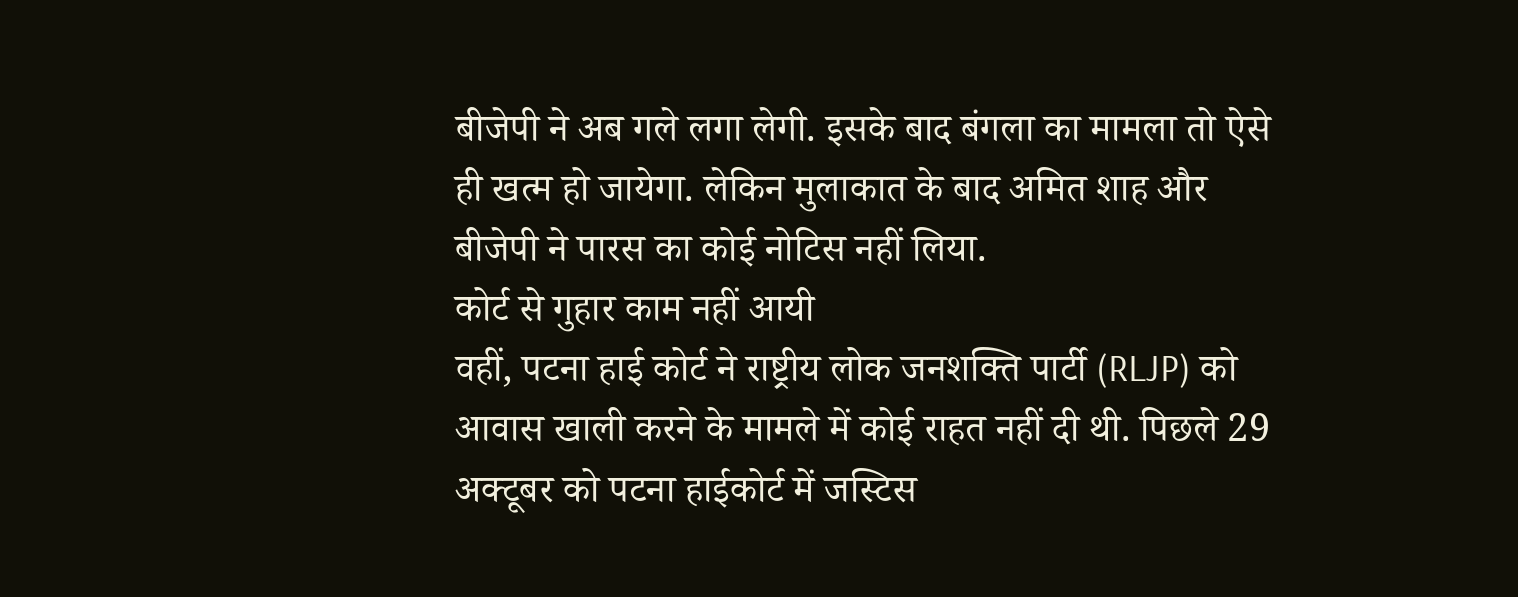बीजेपी ने अब गले लगा लेगी. इसके बाद बंगला का मामला तो ऐसे ही खत्म हो जायेगा. लेकिन मुलाकात के बाद अमित शाह और बीजेपी ने पारस का कोई नोटिस नहीं लिया.
कोर्ट से गुहार काम नहीं आयी
वहीं, पटना हाई कोर्ट ने राष्ट्रीय लोक जनशक्ति पार्टी (RLJP) को आवास खाली करने के मामले में कोई राहत नहीं दी थी. पिछले 29 अक्टूबर को पटना हाईकोर्ट में जस्टिस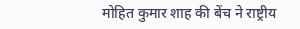मोहित कुमार शाह की बेंच ने राष्ट्रीय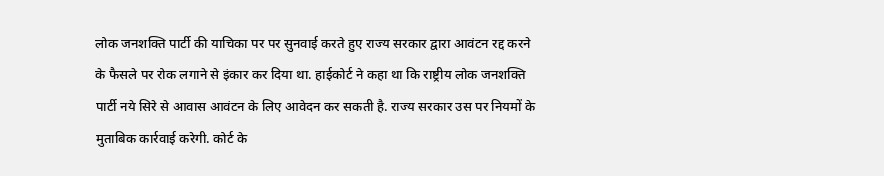लोक जनशक्ति पार्टी की याचिका पर पर सुनवाई करते हुए राज्य सरकार द्वारा आवंटन रद्द करने के फैसले पर रोक लगाने से इंकार कर दिया था. हाईकोर्ट ने कहा था कि राष्ट्रीय लोक जनशक्ति पार्टी नये सिरे से आवास आवंटन के लिए आवेदन कर सकती है. राज्य सरकार उस पर नियमों के मुताबिक कार्रवाई करेगी. कोर्ट के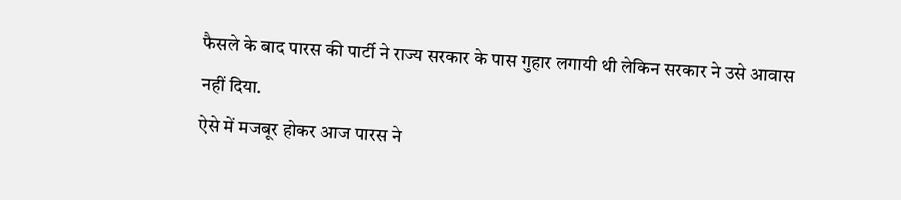फैसले के बाद पारस की पार्टी ने राज्य सरकार के पास गुहार लगायी थी लेकिन सरकार ने उसे आवास नहीं दिया.
ऐसे में मजबूर होकर आज पारस ने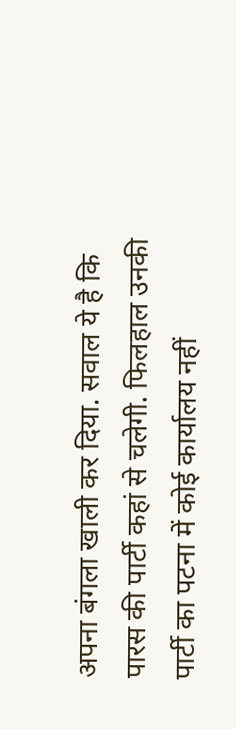अपना बंगला खाली कर दिया. सवाल ये है कि पारस की पार्टी कहां से चलेगी. फिलहाल उनकी पार्टी का पटना में कोई कार्यालय नहीं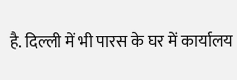है. दिल्ली में भी पारस के घर में कार्यालय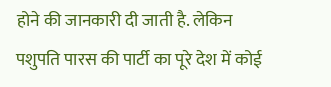होने की जानकारी दी जाती है. लेकिन पशुपति पारस की पार्टी का पूरे देश में कोई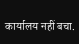कार्यालय नहीं बचा.